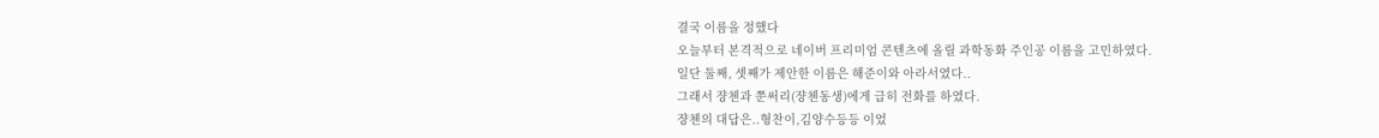결국 이름을 정했다
오늘부터 본격적으로 네이버 프리미엄 콘텐츠에 올릴 과학동화 주인공 이름을 고민하였다.
일단 둘째, 셋째가 제안한 이름은 해준이와 아라서였다..
그래서 쟝첸과 쭌써리(쟝첸동생)에게 급히 전화를 하였다.
쟝첸의 대답은..형찬이,김양수등등 이었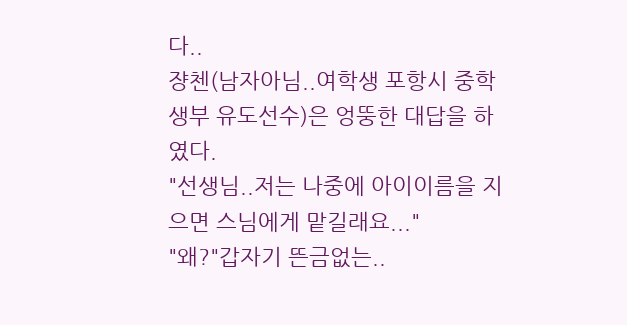다..
쟝첸(남자아님..여학생 포항시 중학생부 유도선수)은 엉뚱한 대답을 하였다.
"선생님..저는 나중에 아이이름을 지으면 스님에게 맡길래요..."
"왜?"갑자기 뜬금없는..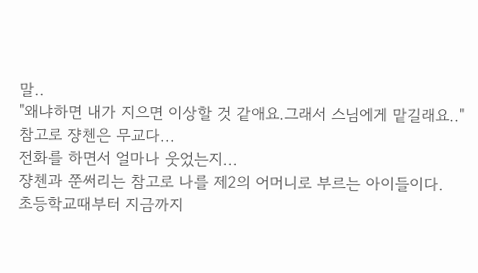말..
"왜냐하면 내가 지으면 이상할 것 같애요.그래서 스님에게 맡길래요.."
참고로 쟝첸은 무교다...
전화를 하면서 얼마나 웃었는지...
쟝첸과 쭌써리는 참고로 나를 제2의 어머니로 부르는 아이들이다.
초등학교때부터 지금까지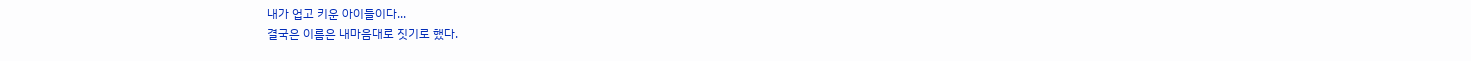내가 업고 키운 아이들이다...
결국은 이름은 내마음대로 짓기로 했다.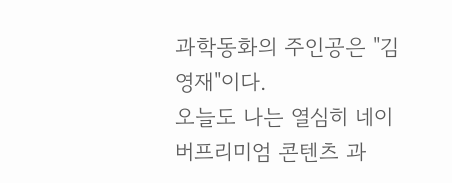과학동화의 주인공은 "김영재"이다.
오늘도 나는 열심히 네이버프리미엄 콘텐츠 과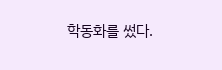학동화를 썼다.